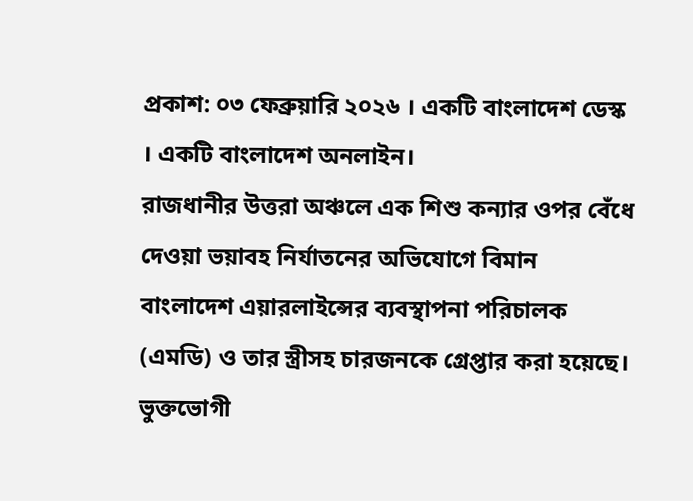প্রকাশ: ০৩ ফেব্রুয়ারি ২০২৬ । একটি বাংলাদেশ ডেস্ক । একটি বাংলাদেশ অনলাইন।
রাজধানীর উত্তরা অঞ্চলে এক শিশু কন্যার ওপর বেঁধে দেওয়া ভয়াবহ নির্যাতনের অভিযোগে বিমান বাংলাদেশ এয়ারলাইন্সের ব্যবস্থাপনা পরিচালক (এমডি) ও তার স্ত্রীসহ চারজনকে গ্রেপ্তার করা হয়েছে। ভুক্তভোগী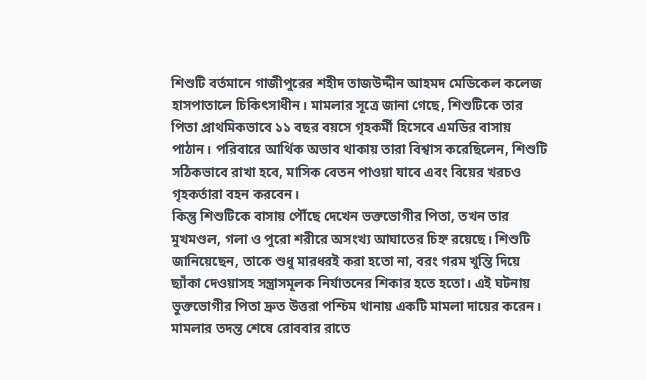শিশুটি বর্তমানে গাজীপুরের শহীদ তাজউদ্দীন আহমদ মেডিকেল কলেজ হাসপাতালে চিকিৎসাধীন। মামলার সূত্রে জানা গেছে, শিশুটিকে তার পিতা প্রাথমিকভাবে ১১ বছর বয়সে গৃহকর্মী হিসেবে এমডির বাসায় পাঠান। পরিবারে আর্থিক অভাব থাকায় তারা বিশ্বাস করেছিলেন, শিশুটি সঠিকভাবে রাখা হবে, মাসিক বেতন পাওয়া যাবে এবং বিয়ের খরচও গৃহকর্তারা বহন করবেন।
কিন্তু শিশুটিকে বাসায় পৌঁছে দেখেন ভক্তভোগীর পিতা, তখন তার মুখমণ্ডল, গলা ও পুরো শরীরে অসংখ্য আঘাতের চিহ্ন রয়েছে। শিশুটি জানিয়েছেন, তাকে শুধু মারধরই করা হতো না, বরং গরম খুন্তি দিয়ে ছ্যাঁকা দেওয়াসহ সন্ত্রাসমূলক নির্যাতনের শিকার হতে হতো। এই ঘটনায় ভুক্তভোগীর পিতা দ্রুত উত্তরা পশ্চিম থানায় একটি মামলা দায়ের করেন। মামলার তদন্ত শেষে রোববার রাতে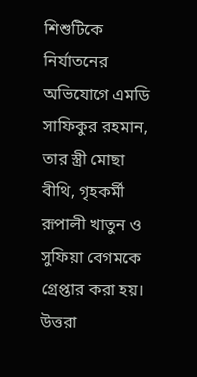শিশুটিকে নির্যাতনের অভিযোগে এমডি সাফিকুর রহমান, তার স্ত্রী মোছা বীথি, গৃহকর্মী রূপালী খাতুন ও সুফিয়া বেগমকে গ্রেপ্তার করা হয়।
উত্তরা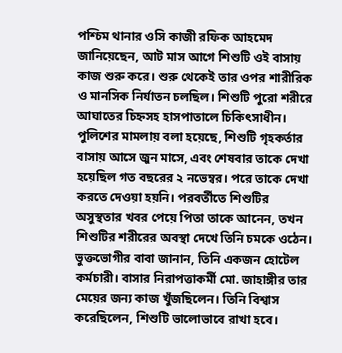পশ্চিম থানার ওসি কাজী রফিক আহমেদ জানিয়েছেন, আট মাস আগে শিশুটি ওই বাসায় কাজ শুরু করে। শুরু থেকেই তার ওপর শারীরিক ও মানসিক নির্যাতন চলছিল। শিশুটি পুরো শরীরে আঘাতের চিহ্নসহ হাসপাতালে চিকিৎসাধীন। পুলিশের মামলায় বলা হয়েছে, শিশুটি গৃহকর্তার বাসায় আসে জুন মাসে, এবং শেষবার তাকে দেখা হয়েছিল গত বছরের ২ নভেম্বর। পরে তাকে দেখা করতে দেওয়া হয়নি। পরবর্তীতে শিশুটির অসুস্থতার খবর পেয়ে পিতা তাকে আনেন, তখন শিশুটির শরীরের অবস্থা দেখে তিনি চমকে ওঠেন।
ভুক্তভোগীর বাবা জানান, তিনি একজন হোটেল কর্মচারী। বাসার নিরাপত্তাকর্মী মো. জাহাঙ্গীর তার মেয়ের জন্য কাজ খুঁজছিলেন। তিনি বিশ্বাস করেছিলেন, শিশুটি ভালোভাবে রাখা হবে।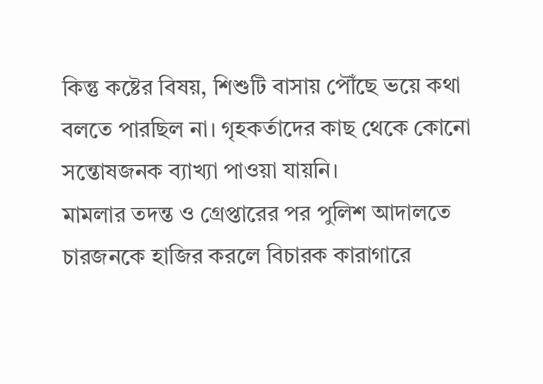কিন্তু কষ্টের বিষয়, শিশুটি বাসায় পৌঁছে ভয়ে কথা বলতে পারছিল না। গৃহকর্তাদের কাছ থেকে কোনো সন্তোষজনক ব্যাখ্যা পাওয়া যায়নি।
মামলার তদন্ত ও গ্রেপ্তারের পর পুলিশ আদালতে চারজনকে হাজির করলে বিচারক কারাগারে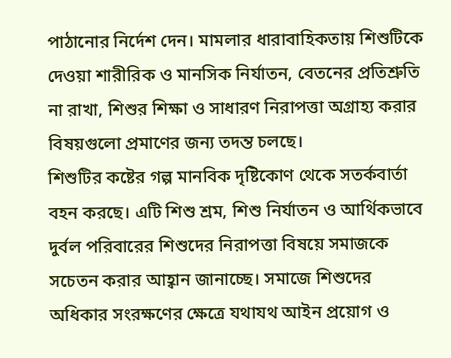পাঠানোর নির্দেশ দেন। মামলার ধারাবাহিকতায় শিশুটিকে দেওয়া শারীরিক ও মানসিক নির্যাতন, বেতনের প্রতিশ্রুতি না রাখা, শিশুর শিক্ষা ও সাধারণ নিরাপত্তা অগ্রাহ্য করার বিষয়গুলো প্রমাণের জন্য তদন্ত চলছে।
শিশুটির কষ্টের গল্প মানবিক দৃষ্টিকোণ থেকে সতর্কবার্তা বহন করছে। এটি শিশু শ্রম, শিশু নির্যাতন ও আর্থিকভাবে দুর্বল পরিবারের শিশুদের নিরাপত্তা বিষয়ে সমাজকে সচেতন করার আহ্বান জানাচ্ছে। সমাজে শিশুদের অধিকার সংরক্ষণের ক্ষেত্রে যথাযথ আইন প্রয়োগ ও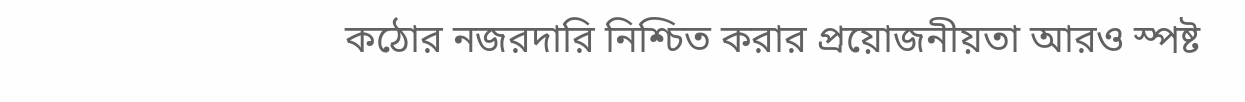কঠোর নজরদারি নিশ্চিত করার প্রয়োজনীয়তা আরও স্পষ্ট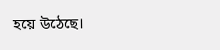হয়ে উঠেছে।